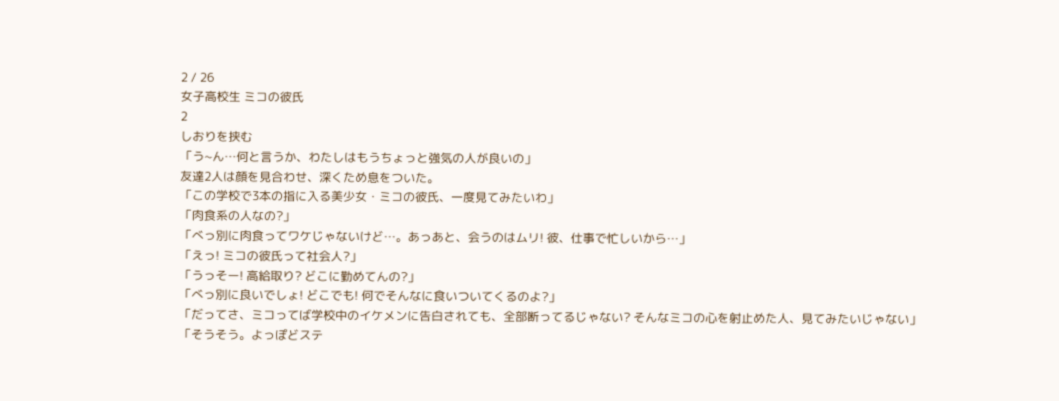2 / 26
女子高校生 ミコの彼氏
2
しおりを挟む
「う~ん…何と言うか、わたしはもうちょっと強気の人が良いの」
友達2人は顔を見合わせ、深くため息をついた。
「この学校で3本の指に入る美少女・ミコの彼氏、一度見てみたいわ」
「肉食系の人なの?」
「べっ別に肉食ってワケじゃないけど…。あっあと、会うのはムリ! 彼、仕事で忙しいから…」
「えっ! ミコの彼氏って社会人?」
「うっそー! 高給取り? どこに勤めてんの?」
「べっ別に良いでしょ! どこでも! 何でそんなに食いついてくるのよ?」
「だってさ、ミコってば学校中のイケメンに告白されても、全部断ってるじゃない? そんなミコの心を射止めた人、見てみたいじゃない」
「そうそう。よっぽどステ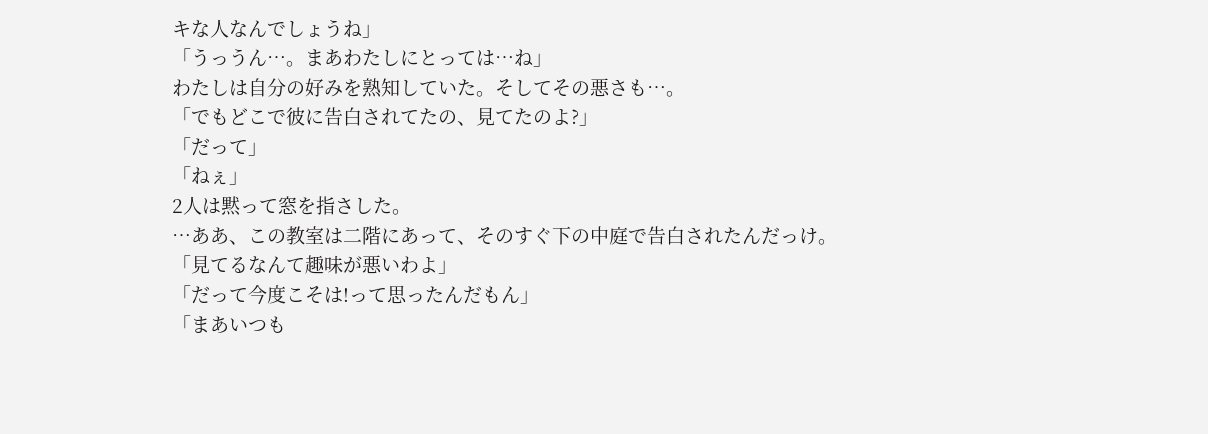キな人なんでしょうね」
「うっうん…。まあわたしにとっては…ね」
わたしは自分の好みを熟知していた。そしてその悪さも…。
「でもどこで彼に告白されてたの、見てたのよ?」
「だって」
「ねぇ」
2人は黙って窓を指さした。
…ああ、この教室は二階にあって、そのすぐ下の中庭で告白されたんだっけ。
「見てるなんて趣味が悪いわよ」
「だって今度こそは!って思ったんだもん」
「まあいつも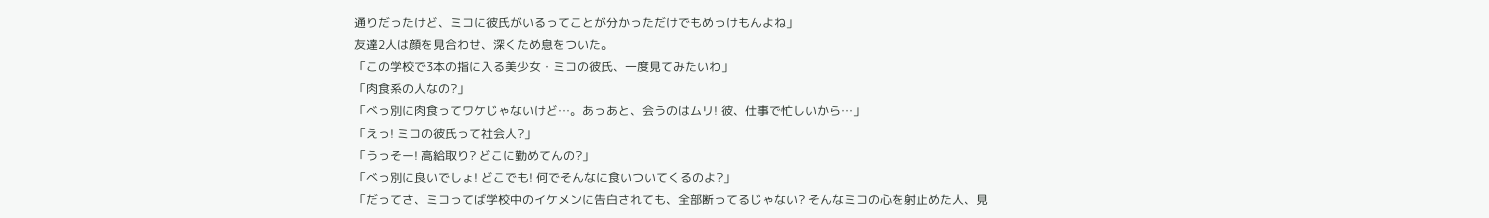通りだったけど、ミコに彼氏がいるってことが分かっただけでもめっけもんよね」
友達2人は顔を見合わせ、深くため息をついた。
「この学校で3本の指に入る美少女・ミコの彼氏、一度見てみたいわ」
「肉食系の人なの?」
「べっ別に肉食ってワケじゃないけど…。あっあと、会うのはムリ! 彼、仕事で忙しいから…」
「えっ! ミコの彼氏って社会人?」
「うっそー! 高給取り? どこに勤めてんの?」
「べっ別に良いでしょ! どこでも! 何でそんなに食いついてくるのよ?」
「だってさ、ミコってば学校中のイケメンに告白されても、全部断ってるじゃない? そんなミコの心を射止めた人、見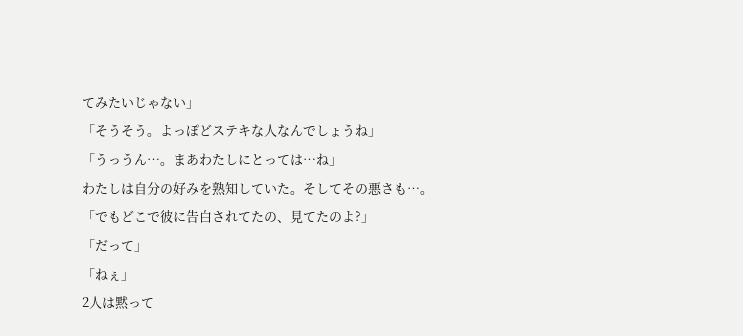てみたいじゃない」
「そうそう。よっぽどステキな人なんでしょうね」
「うっうん…。まあわたしにとっては…ね」
わたしは自分の好みを熟知していた。そしてその悪さも…。
「でもどこで彼に告白されてたの、見てたのよ?」
「だって」
「ねぇ」
2人は黙って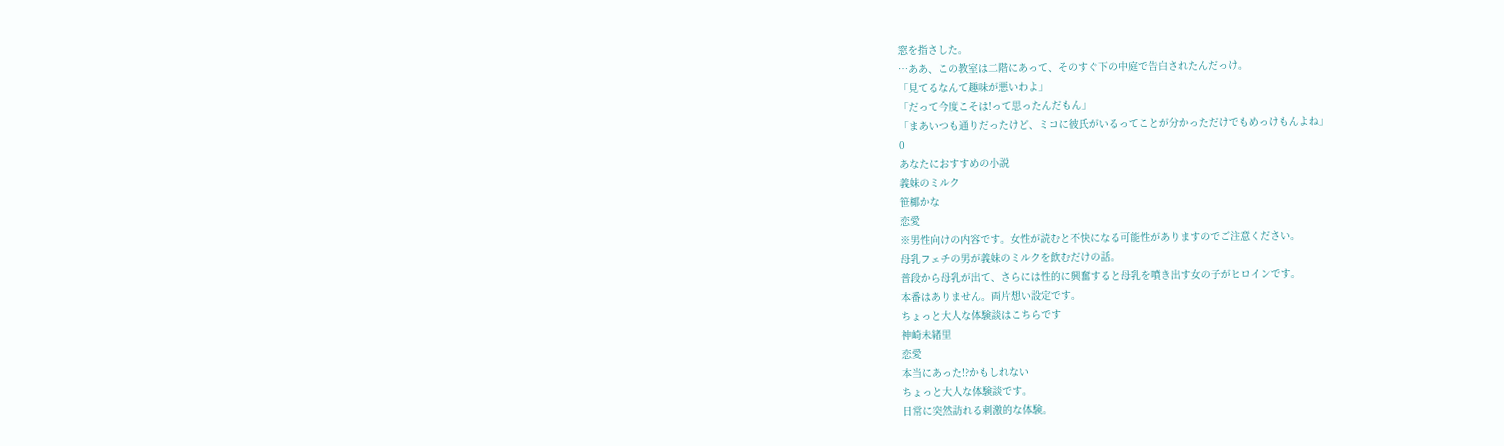窓を指さした。
…ああ、この教室は二階にあって、そのすぐ下の中庭で告白されたんだっけ。
「見てるなんて趣味が悪いわよ」
「だって今度こそは!って思ったんだもん」
「まあいつも通りだったけど、ミコに彼氏がいるってことが分かっただけでもめっけもんよね」
0
あなたにおすすめの小説
義妹のミルク
笹椰かな
恋愛
※男性向けの内容です。女性が読むと不快になる可能性がありますのでご注意ください。
母乳フェチの男が義妹のミルクを飲むだけの話。
普段から母乳が出て、さらには性的に興奮すると母乳を噴き出す女の子がヒロインです。
本番はありません。両片想い設定です。
ちょっと大人な体験談はこちらです
神崎未緒里
恋愛
本当にあった!?かもしれない
ちょっと大人な体験談です。
日常に突然訪れる刺激的な体験。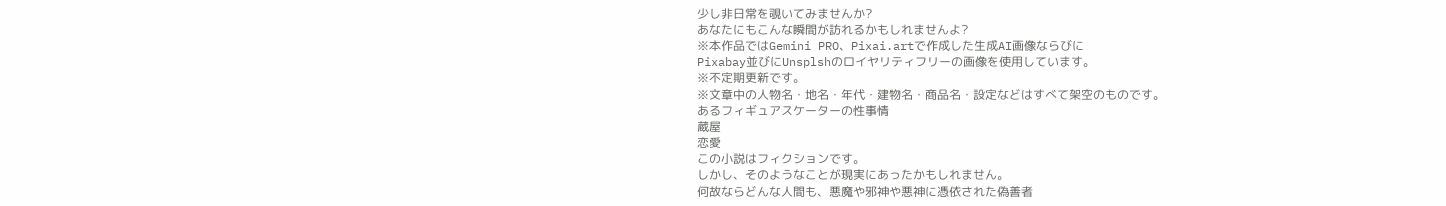少し非日常を覗いてみませんか?
あなたにもこんな瞬間が訪れるかもしれませんよ?
※本作品ではGemini PRO、Pixai.artで作成した生成AI画像ならびに
Pixabay並びにUnsplshのロイヤリティフリーの画像を使用しています。
※不定期更新です。
※文章中の人物名・地名・年代・建物名・商品名・設定などはすべて架空のものです。
あるフィギュアスケーターの性事情
蔵屋
恋愛
この小説はフィクションです。
しかし、そのようなことが現実にあったかもしれません。
何故ならどんな人間も、悪魔や邪神や悪神に憑依された偽善者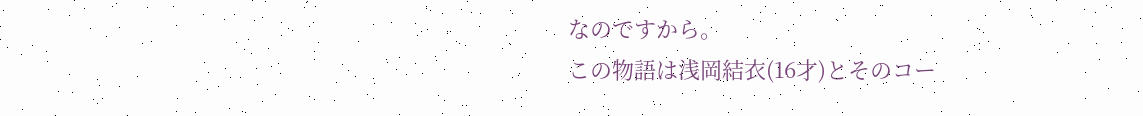なのですから。
この物語は浅岡結衣(16才)とそのコー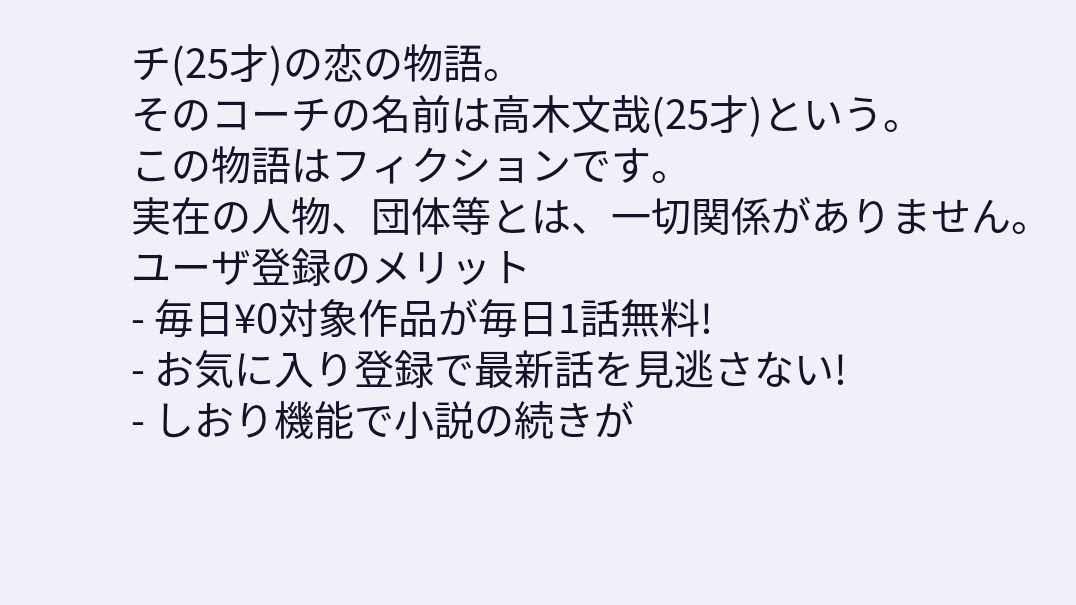チ(25才)の恋の物語。
そのコーチの名前は高木文哉(25才)という。
この物語はフィクションです。
実在の人物、団体等とは、一切関係がありません。
ユーザ登録のメリット
- 毎日¥0対象作品が毎日1話無料!
- お気に入り登録で最新話を見逃さない!
- しおり機能で小説の続きが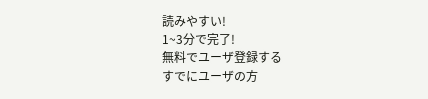読みやすい!
1~3分で完了!
無料でユーザ登録する
すでにユーザの方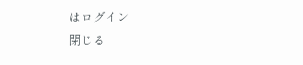はログイン
閉じる